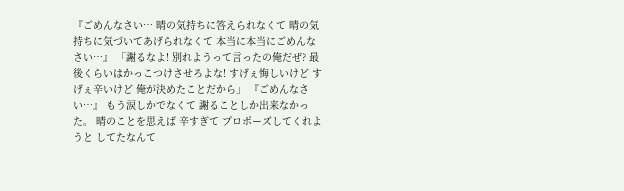『ごめんなさい… 晴の気持ちに答えられなくて 晴の気持ちに気づいてあげられなくて 本当に本当にごめんなさい…』 「謝るなよ! 別れようって言ったの俺だぜ? 最後くらいはかっこつけさせろよな! すげぇ悔しいけど すげぇ辛いけど 俺が決めたことだから」 『ごめんなさい…』 もう涙しかでなくて 謝ることしか出来なかった。 晴のことを思えば 辛すぎて プロポーズしてくれようと してたなんて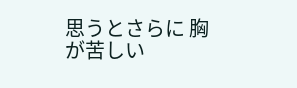思うとさらに 胸が苦しい